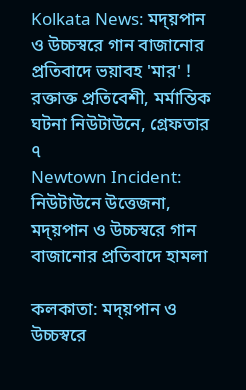Kolkata News: মদ্য়পান ও উচ্চস্বরে গান বাজানোর প্রতিবাদে ভয়াবহ 'মার' ! রক্তাক্ত প্রতিবেশী, মর্মান্তিক ঘটনা নিউটাউনে, গ্রেফতার ৭
Newtown Incident: নিউটাউনে উত্তেজনা, মদ্য়পান ও উচ্চস্বরে গান বাজানোর প্রতিবাদে হামলা

কলকাতা: মদ্য়পান ও উচ্চস্বরে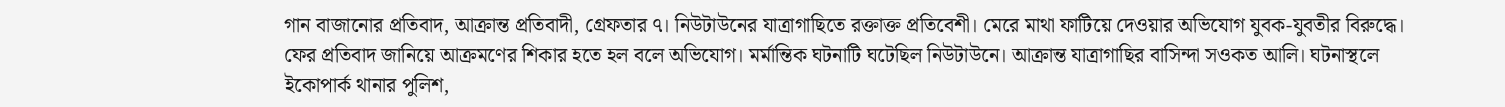গান বাজানোর প্রতিবাদ, আক্রান্ত প্রতিবাদী, গ্রেফতার ৭। নিউটাউনের যাত্রাগাছিতে রক্তাক্ত প্রতিবেশী। মেরে মাথা ফাটিয়ে দেওয়ার অভিযোগ যুবক-যুবতীর বিরুদ্ধে।
ফের প্রতিবাদ জানিয়ে আক্রমণের শিকার হতে হল বলে অভিযোগ। মর্মান্তিক ঘটনাটি ঘটেছিল নিউটাউনে। আক্রান্ত যাত্রাগাছির বাসিন্দা সওকত আলি। ঘটনাস্থলে ইকোপার্ক থানার পুলিশ,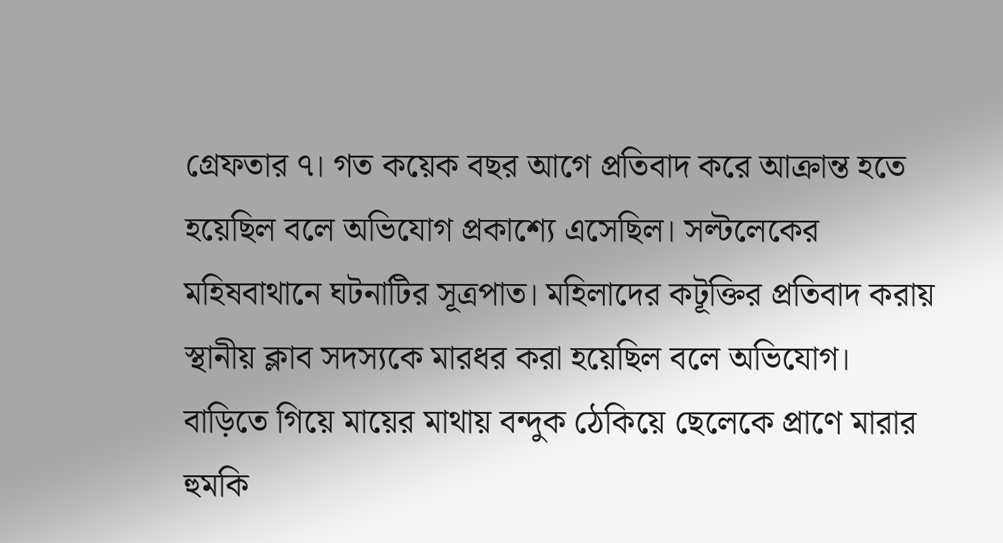গ্রেফতার ৭। গত কয়েক বছর আগে প্রতিবাদ করে আক্রান্ত হতে হয়েছিল বলে অভিযোগ প্রকাশ্যে এসেছিল। সল্টলেকের মহিষবাথানে ঘটনাটির সূত্রপাত। মহিলাদের কটূক্তির প্রতিবাদ করায় স্থানীয় ক্লাব সদস্যকে মারধর করা হয়েছিল বলে অভিযোগ। বাড়িতে গিয়ে মায়ের মাথায় বন্দুক ঠেকিয়ে ছেলেকে প্রাণে মারার হুমকি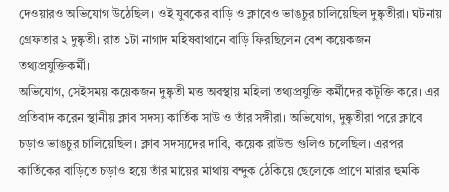দেওয়ারও অভিযোগ উঠেছিল। ওই যুবকের বাড়ি ও ক্লাবেও ভাঙচুর চালিয়েছিল দুষ্কৃতীরা। ঘটনায় গ্রেফতার ২ দুষ্কৃতী। রাত ১টা নাগাদ মহিষবাথানে বাড়ি ফিরছিলেন বেশ কয়েকজন তথ্যপ্রযুক্তিকর্মী।
অভিযোগ, সেইসময় কয়েকজন দুষ্কৃতী মত্ত অবস্থায় মহিলা তথ্যপ্রযুক্তি কর্মীদের কটূক্তি করে। এর প্রতিবাদ করেন স্থানীয় ক্লাব সদস্য কার্তিক সাউ ও তাঁর সঙ্গীরা। অভিযোগ, দুষ্কৃতীরা পরে ক্লাবে চড়াও ভাঙচুর চালিয়েছিল। ক্লাব সদস্যদের দাবি, কয়েক রাউন্ড গুলিও চলেছিল। এরপর কার্তিকের বাড়িতে চড়াও হয়ে তাঁর মায়ের মাথায় বন্দুক ঠেকিয়ে ছেলেকে প্রাণে মারার হুমকি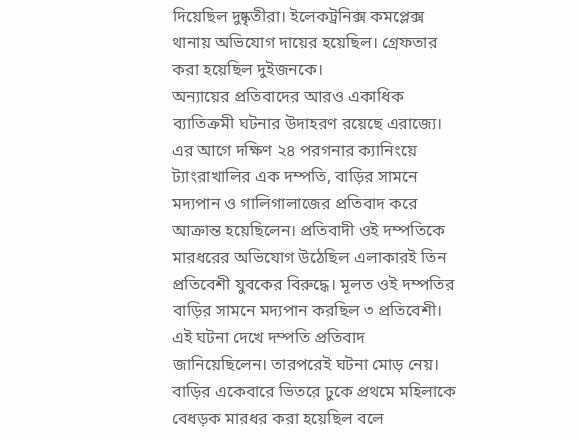দিয়েছিল দুষ্কৃতীরা। ইলেকট্রনিক্স কমপ্লেক্স থানায় অভিযোগ দায়ের হয়েছিল। গ্রেফতার করা হয়েছিল দুইজনকে।
অন্যায়ের প্রতিবাদের আরও একাধিক ব্যাতিক্রমী ঘটনার উদাহরণ রয়েছে এরাজ্যে। এর আগে দক্ষিণ ২৪ পরগনার ক্যানিংয়ে ট্যাংরাখালির এক দম্পতি, বাড়ির সামনে মদ্যপান ও গালিগালাজের প্রতিবাদ করে আক্রান্ত হয়েছিলেন। প্রতিবাদী ওই দম্পতিকে মারধরের অভিযোগ উঠেছিল এলাকারই তিন প্রতিবেশী যুবকের বিরুদ্ধে। মূলত ওই দম্পতির বাড়ির সামনে মদ্যপান করছিল ৩ প্রতিবেশী। এই ঘটনা দেখে দম্পতি প্রতিবাদ জানিয়েছিলেন। তারপরেই ঘটনা মোড় নেয়। বাড়ির একেবারে ভিতরে ঢুকে প্রথমে মহিলাকে বেধড়ক মারধর করা হয়েছিল বলে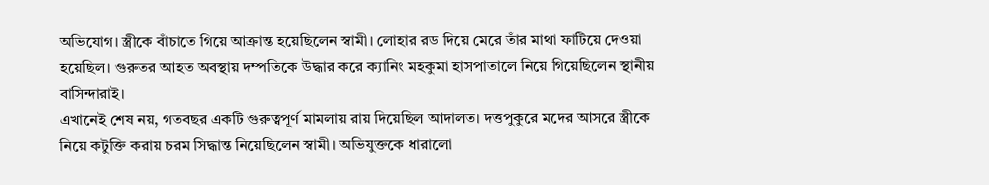অভিযোগ। স্ত্রীকে বাঁচাতে গিয়ে আক্রান্ত হয়েছিলেন স্বামী। লোহার রড দিয়ে মেরে তাঁর মাথা ফাটিয়ে দেওয়া হয়েছিল। গুরুতর আহত অবস্থায় দম্পতিকে উদ্ধার করে ক্যানিং মহকুমা হাসপাতালে নিয়ে গিয়েছিলেন স্থানীয় বাসিন্দারাই।
এখানেই শেষ নয়, গতবছর একটি গুরুত্বপূর্ণ মামলায় রায় দিয়েছিল আদালত। দত্তপুকুরে মদের আসরে স্ত্রীকে নিয়ে কটুক্তি করায় চরম সিদ্ধান্ত নিয়েছিলেন স্বামী। অভিযুক্তকে ধারালো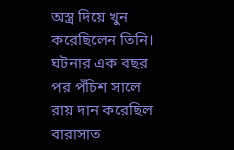অস্ত্র দিয়ে খুন করেছিলেন তিনি। ঘটনার এক বছর পর পঁচিশ সালে রায় দান করেছিল বারাসাত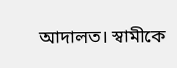আদালত। স্বামীকে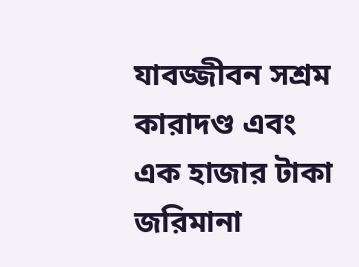যাবজ্জীবন সশ্রম কারাদণ্ড এবং এক হাজার টাকা জরিমানা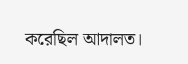করেছিল আদালত।